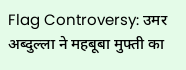Flag Controversy: उमर अब्दुल्ला ने महबूबा मुफ्ती का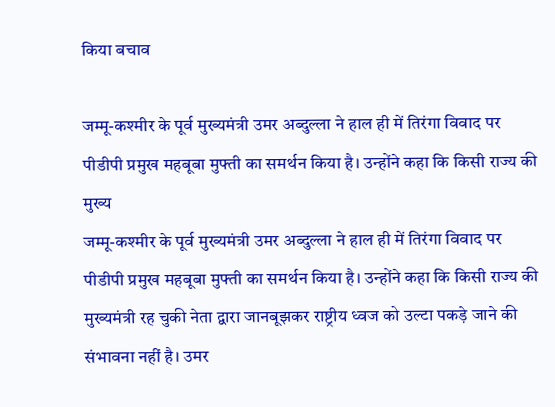किया बचाव

जम्मू-कश्मीर के पूर्व मुख्यमंत्री उमर अब्दुल्ला ने हाल ही में तिरंगा विवाद पर पीडीपी प्रमुख महबूबा मुफ्ती का समर्थन किया है। उन्होंने कहा कि किसी राज्य की मुख्य
जम्मू-कश्मीर के पूर्व मुख्यमंत्री उमर अब्दुल्ला ने हाल ही में तिरंगा विवाद पर पीडीपी प्रमुख महबूबा मुफ्ती का समर्थन किया है। उन्होंने कहा कि किसी राज्य की मुख्यमंत्री रह चुकी नेता द्वारा जानबूझकर राष्ट्रीय ध्वज को उल्टा पकड़े जाने की संभावना नहीं है। उमर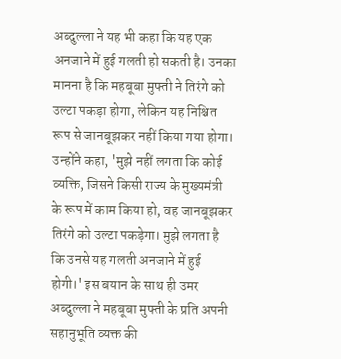अब्दुल्ला ने यह भी कहा कि यह एक अनजाने में हुई गलती हो सकती है। उनका मानना है कि महबूबा मुफ्ती ने तिरंगे को उल्टा पकड़ा होगा, लेकिन यह निश्चित रूप से जानबूझकर नहीं किया गया होगा। उन्होंने कहा, 'मुझे नहीं लगता कि कोई व्यक्ति, जिसने किसी राज्य के मुख्यमंत्री के रूप में काम किया हो, वह जानबूझकर तिरंगे को उल्टा पकड़ेगा। मुझे लगता है कि उनसे यह गलती अनजाने में हुई होगी।' इस बयान के साथ ही उमर अब्दुल्ला ने महबूबा मुफ्ती के प्रति अपनी सहानुभूति व्यक्त की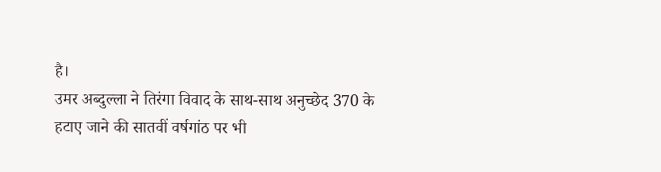है।
उमर अब्दुल्ला ने तिरंगा विवाद के साथ-साथ अनुच्छेद 370 के हटाए जाने की सातवीं वर्षगांठ पर भी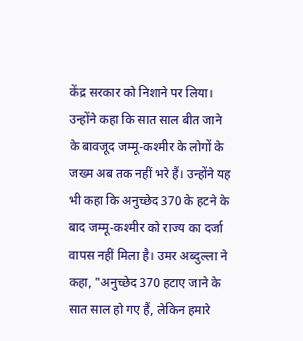केंद्र सरकार को निशाने पर लिया। उन्होंने कहा कि सात साल बीत जाने के बावजूद जम्मू-कश्मीर के लोगों के जख्म अब तक नहीं भरे हैं। उन्होंने यह भी कहा कि अनुच्छेद 370 के हटने के बाद जम्मू-कश्मीर को राज्य का दर्जा वापस नहीं मिला है। उमर अब्दुल्ला ने कहा, "अनुच्छेद 370 हटाए जाने के सात साल हो गए हैं, लेकिन हमारे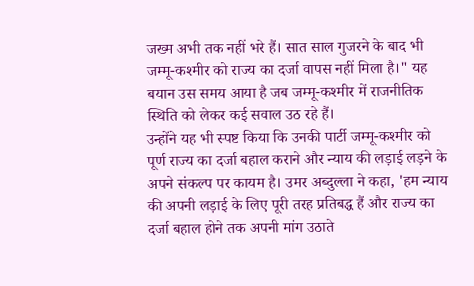जख्म अभी तक नहीं भरे हैं। सात साल गुजरने के बाद भी जम्मू-कश्मीर को राज्य का दर्जा वापस नहीं मिला है।" यह बयान उस समय आया है जब जम्मू-कश्मीर में राजनीतिक स्थिति को लेकर कई सवाल उठ रहे हैं।
उन्होंने यह भी स्पष्ट किया कि उनकी पार्टी जम्मू-कश्मीर को पूर्ण राज्य का दर्जा बहाल कराने और न्याय की लड़ाई लड़ने के अपने संकल्प पर कायम है। उमर अब्दुल्ला ने कहा, 'हम न्याय की अपनी लड़ाई के लिए पूरी तरह प्रतिबद्ध हैं और राज्य का दर्जा बहाल होने तक अपनी मांग उठाते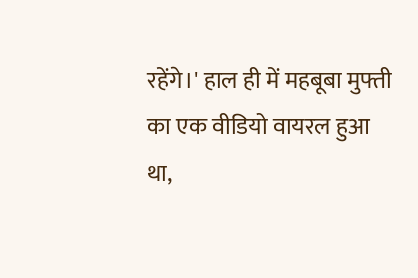रहेंगे।' हाल ही में महबूबा मुफ्ती का एक वीडियो वायरल हुआ था,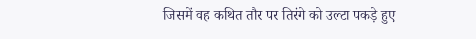जिसमें वह कथित तौर पर तिरंगे को उल्टा पकड़े हुए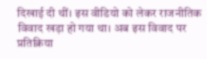दिखाई दी थीं। इस वीडियो को लेकर राजनीतिक विवाद खड़ा हो गया था। अब इस विवाद पर प्रतिक्रिया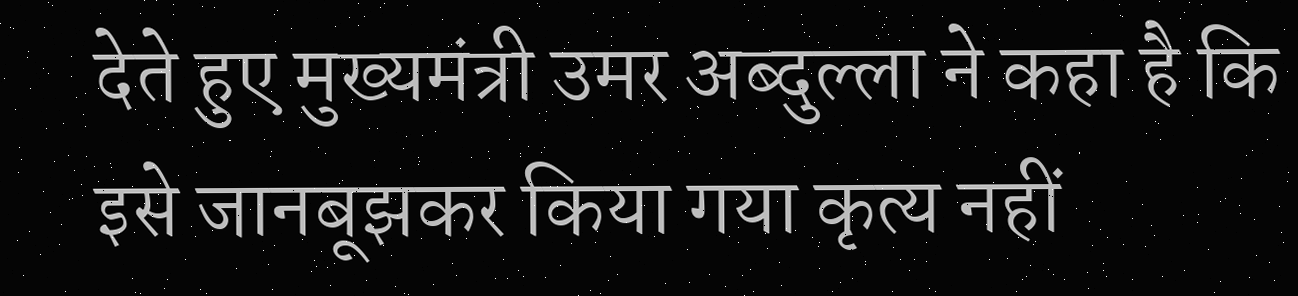देते हुए मुख्यमंत्री उमर अब्दुल्ला ने कहा है कि इसे जानबूझकर किया गया कृत्य नहीं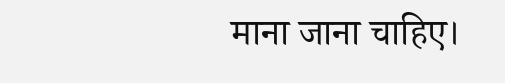माना जाना चाहिए।